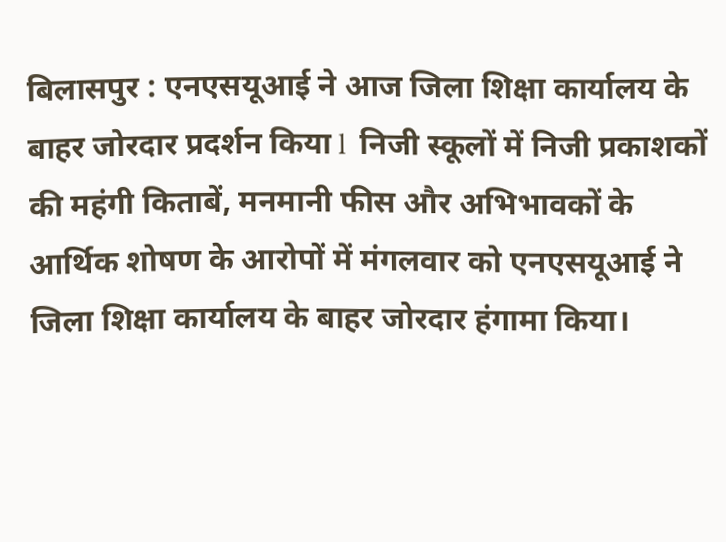बिलासपुर : एनएसयूआई ने आज जिला शिक्षा कार्यालय के बाहर जोरदार प्रदर्शन किया l  निजी स्कूलों में निजी प्रकाशकों की महंगी किताबें, मनमानी फीस और अभिभावकों के आर्थिक शोषण के आरोपों में मंगलवार को एनएसयूआई ने जिला शिक्षा कार्यालय के बाहर जोरदार हंगामा किया।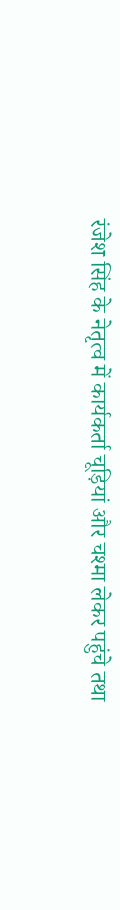रंजेश सिंह के नेतृत्व में कार्यकर्ता चूड़ियां और चश्मा लेकर पहुंचे तथा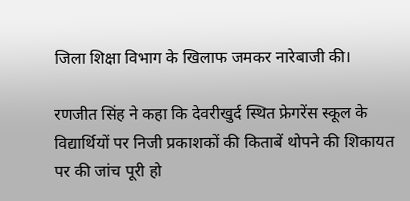जिला शिक्षा विभाग के खिलाफ जमकर नारेबाजी की।

रणजीत सिंह ने कहा कि देवरीखुर्द स्थित फ्रेगरेंस स्कूल के विद्यार्थियों पर निजी प्रकाशकों की किताबें थोपने की शिकायत पर की जांच पूरी हो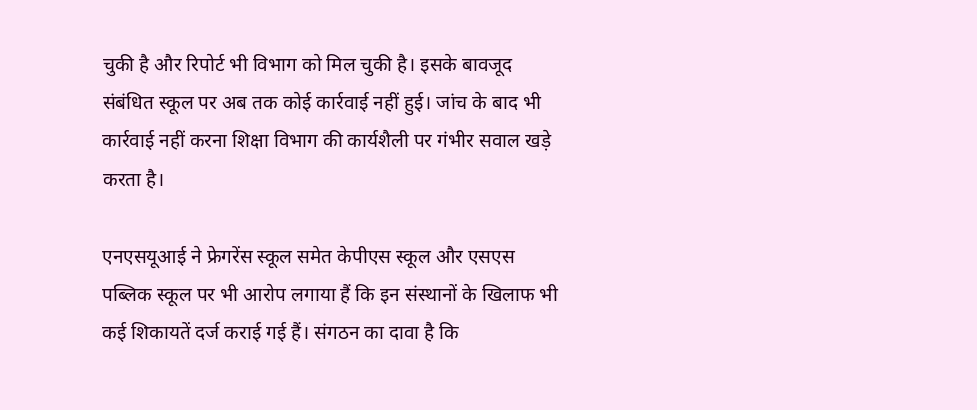चुकी है और रिपोर्ट भी विभाग को मिल चुकी है। इसके बावजूद संबंधित स्कूल पर अब तक कोई कार्रवाई नहीं हुई। जांच के बाद भी कार्रवाई नहीं करना शिक्षा विभाग की कार्यशैली पर गंभीर सवाल खड़े करता है।

एनएसयूआई ने फ्रेगरेंस स्कूल समेत केपीएस स्कूल और एसएस पब्लिक स्कूल पर भी आरोप लगाया हैं कि इन संस्थानों के खिलाफ भी कई शिकायतें दर्ज कराई गई हैं। संगठन का दावा है कि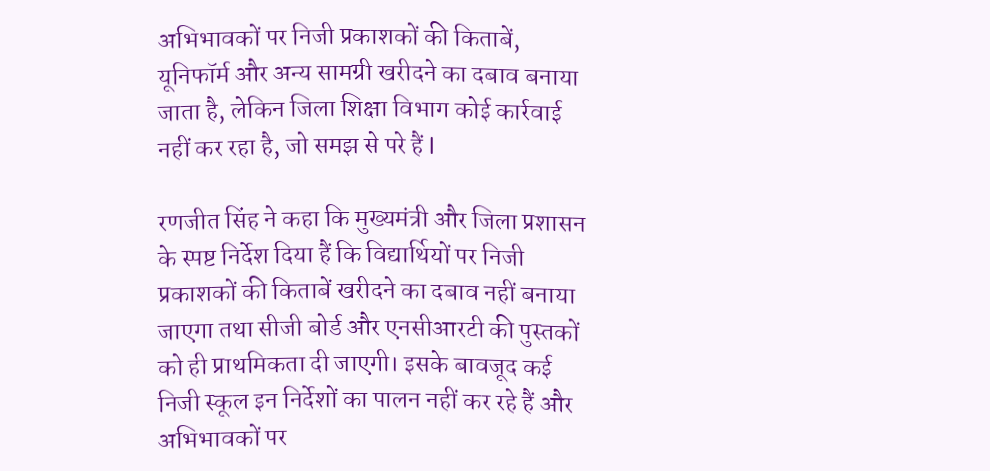अभिभावकों पर निजी प्रकाशकों की किताबें, यूनिफॉर्म और अन्य सामग्री खरीदने का दबाव बनाया जाता है, लेकिन जिला शिक्षा विभाग कोई कार्रवाई नहीं कर रहा है, जो समझ से परे हैं l

रणजीत सिंह ने कहा कि मुख्यमंत्री और जिला प्रशासन के स्पष्ट निर्देश दिया हैं कि विद्यार्थियों पर निजी प्रकाशकों की किताबें खरीदने का दबाव नहीं बनाया जाएगा तथा सीजी बोर्ड और एनसीआरटी की पुस्तकों को ही प्राथमिकता दी जाएगी। इसके बावजूद कई निजी स्कूल इन निर्देशों का पालन नहीं कर रहे हैं और अभिभावकों पर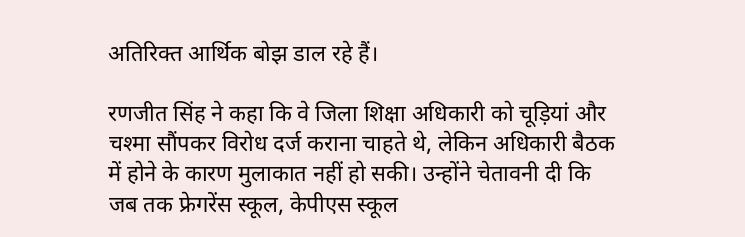अतिरिक्त आर्थिक बोझ डाल रहे हैं।

रणजीत सिंह ने कहा कि वे जिला शिक्षा अधिकारी को चूड़ियां और चश्मा सौंपकर विरोध दर्ज कराना चाहते थे, लेकिन अधिकारी बैठक में होने के कारण मुलाकात नहीं हो सकी। उन्होंने चेतावनी दी कि जब तक फ्रेगरेंस स्कूल, केपीएस स्कूल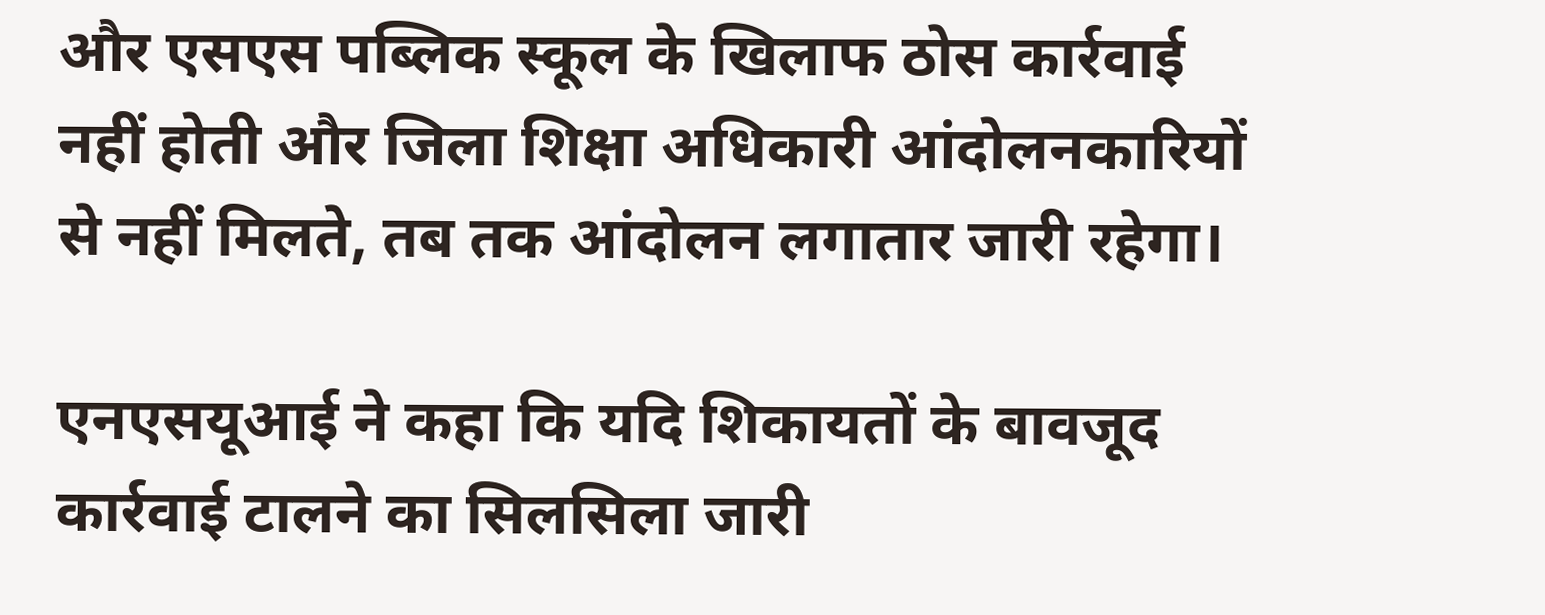और एसएस पब्लिक स्कूल के खिलाफ ठोस कार्रवाई नहीं होती और जिला शिक्षा अधिकारी आंदोलनकारियों से नहीं मिलते, तब तक आंदोलन लगातार जारी रहेगा।

एनएसयूआई ने कहा कि यदि शिकायतों के बावजूद कार्रवाई टालने का सिलसिला जारी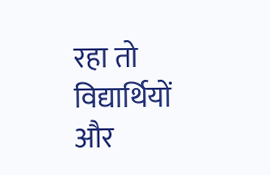रहा तो विद्यार्थियों और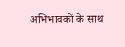अभिभावकों के साथ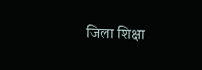जिला शिक्षा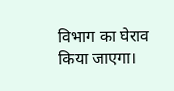विभाग का घेराव किया जाएगा।